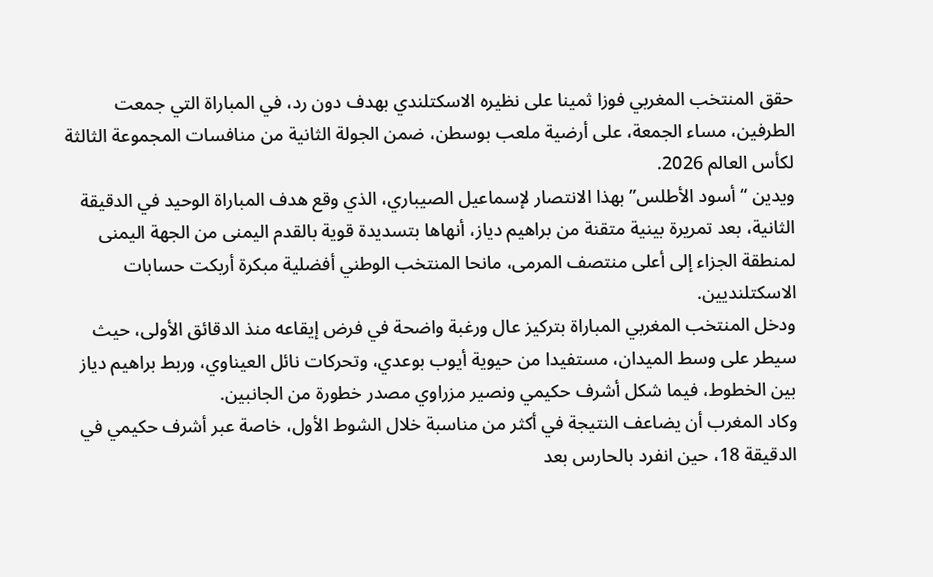حقق المنتخب المغربي فوزا ثمينا على نظيره الاسكتلندي بهدف دون رد، في المباراة التي جمعت الطرفين، مساء الجمعة، على أرضية ملعب بوسطن، ضمن الجولة الثانية من منافسات المجموعة الثالثة لكأس العالم 2026.
ويدين “أسود الأطلس” بهذا الانتصار لإسماعيل الصيباري، الذي وقع هدف المباراة الوحيد في الدقيقة الثانية، بعد تمريرة بينية متقنة من براهيم دياز، أنهاها بتسديدة قوية بالقدم اليمنى من الجهة اليمنى لمنطقة الجزاء إلى أعلى منتصف المرمى، مانحا المنتخب الوطني أفضلية مبكرة أربكت حسابات الاسكتلنديين.
ودخل المنتخب المغربي المباراة بتركيز عال ورغبة واضحة في فرض إيقاعه منذ الدقائق الأولى، حيث سيطر على وسط الميدان، مستفيدا من حيوية أيوب بوعدي، وتحركات نائل العيناوي، وربط براهيم دياز بين الخطوط، فيما شكل أشرف حكيمي ونصير مزراوي مصدر خطورة من الجانبين.
وكاد المغرب أن يضاعف النتيجة في أكثر من مناسبة خلال الشوط الأول، خاصة عبر أشرف حكيمي في الدقيقة 18، حين انفرد بالحارس بعد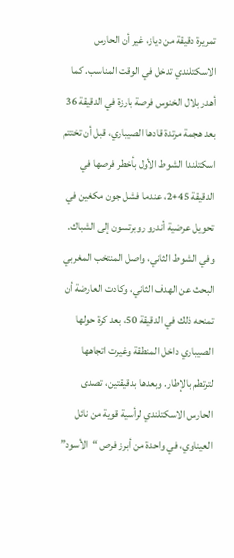تمريرة دقيقة من دياز، غير أن الحارس الاسكتلندي تدخل في الوقت المناسب. كما أهدر بلال الخنوس فرصة بارزة في الدقيقة 36 بعد هجمة مرتدة قادها الصيباري، قبل أن تختتم اسكتلندا الشوط الأول بأخطر فرصها في الدقيقة 45+2، عندما فشل جون مكغين في تحويل عرضية أندرو روبرتسون إلى الشباك.
وفي الشوط الثاني، واصل المنتخب المغربي البحث عن الهدف الثاني، وكادت العارضة أن تمنحه ذلك في الدقيقة 50، بعد كرة حولها الصيباري داخل المنطقة وغيرت اتجاهها لترتطم بالإطار. وبعدها بدقيقتين، تصدى الحارس الاسكتلندي لرأسية قوية من نائل العيناوي، في واحدة من أبرز فرص “الأسود”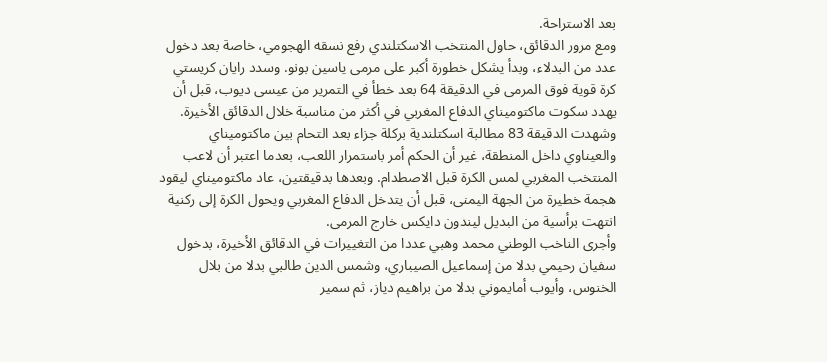بعد الاستراحة.
ومع مرور الدقائق، حاول المنتخب الاسكتلندي رفع نسقه الهجومي، خاصة بعد دخول عدد من البدلاء، وبدأ يشكل خطورة أكبر على مرمى ياسين بونو. وسدد رايان كريستي كرة قوية فوق المرمى في الدقيقة 64 بعد خطأ في التمرير من عيسى ديوب، قبل أن يهدد سكوت ماكتوميناي الدفاع المغربي في أكثر من مناسبة خلال الدقائق الأخيرة.
وشهدت الدقيقة 83 مطالبة اسكتلندية بركلة جزاء بعد التحام بين ماكتوميناي والعيناوي داخل المنطقة، غير أن الحكم أمر باستمرار اللعب، بعدما اعتبر أن لاعب المنتخب المغربي لمس الكرة قبل الاصطدام. وبعدها بدقيقتين، عاد ماكتوميناي ليقود هجمة خطيرة من الجهة اليمنى، قبل أن يتدخل الدفاع المغربي ويحول الكرة إلى ركنية انتهت برأسية من البديل ليندون دايكس خارج المرمى.
وأجرى الناخب الوطني محمد وهبي عددا من التغييرات في الدقائق الأخيرة، بدخول سفيان رحيمي بدلا من إسماعيل الصيباري، وشمس الدين طالبي بدلا من بلال الخنوس، وأيوب أمايموني بدلا من براهيم دياز، ثم سمير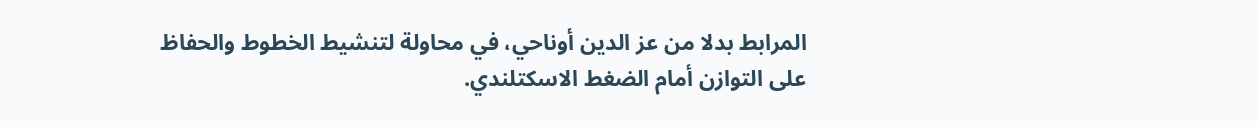المرابط بدلا من عز الدين أوناحي، في محاولة لتنشيط الخطوط والحفاظ على التوازن أمام الضغط الاسكتلندي.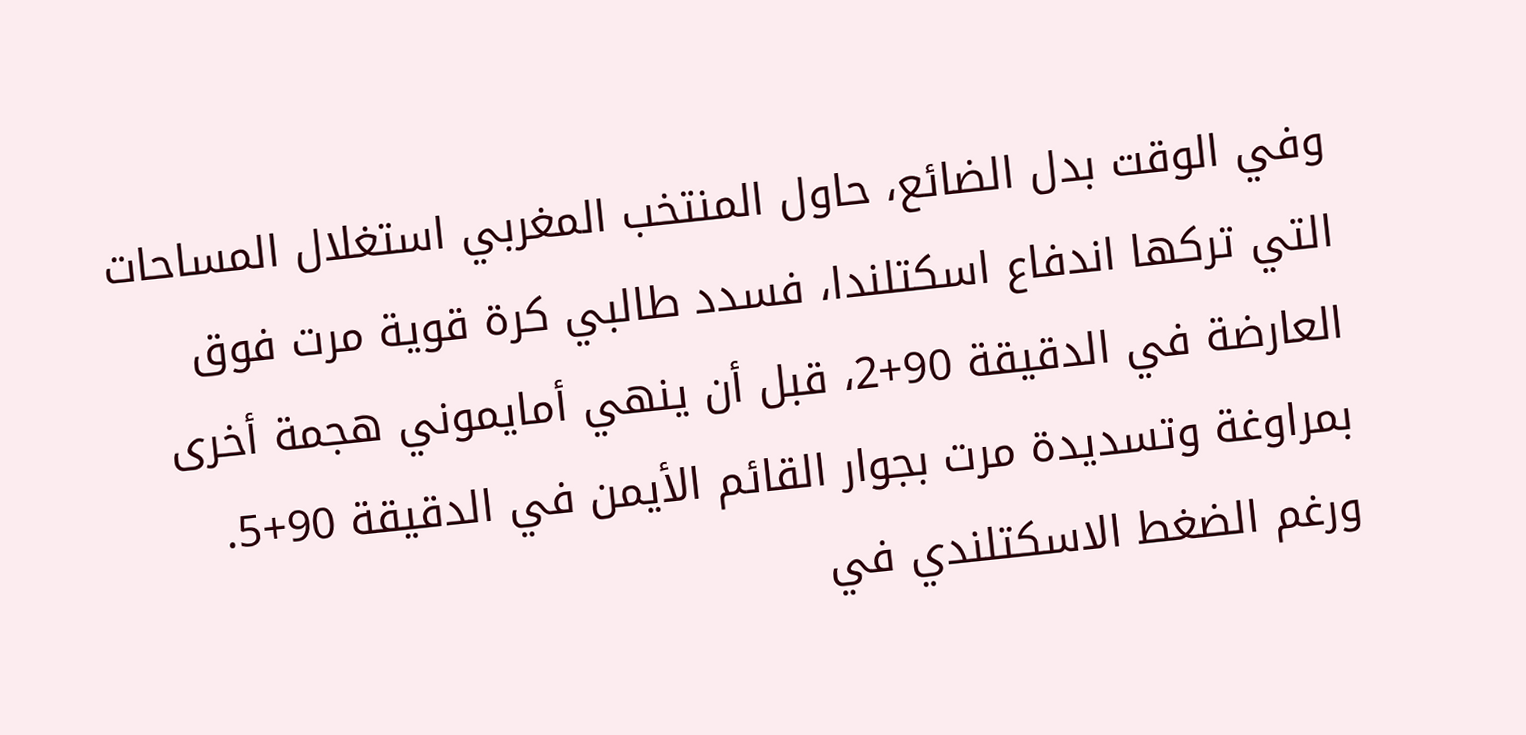وفي الوقت بدل الضائع، حاول المنتخب المغربي استغلال المساحات التي تركها اندفاع اسكتلندا، فسدد طالبي كرة قوية مرت فوق العارضة في الدقيقة 90+2، قبل أن ينهي أمايموني هجمة أخرى بمراوغة وتسديدة مرت بجوار القائم الأيمن في الدقيقة 90+5.
ورغم الضغط الاسكتلندي في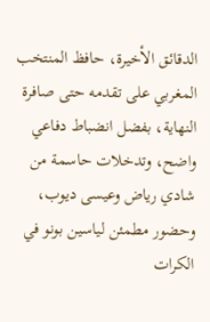الدقائق الأخيرة، حافظ المنتخب المغربي على تقدمه حتى صافرة النهاية، بفضل انضباط دفاعي واضح، وتدخلات حاسمة من شادي رياض وعيسى ديوب، وحضور مطمئن لياسين بونو في الكرات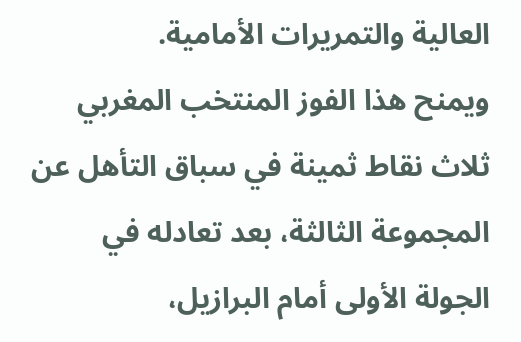العالية والتمريرات الأمامية.
ويمنح هذا الفوز المنتخب المغربي ثلاث نقاط ثمينة في سباق التأهل عن المجموعة الثالثة، بعد تعادله في الجولة الأولى أمام البرازيل،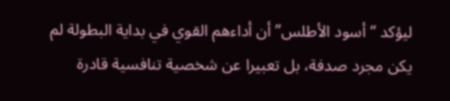ليؤكد “أسود الأطلس” أن أداءهم القوي في بداية البطولة لم يكن مجرد صدفة، بل تعبيرا عن شخصية تنافسية قادرة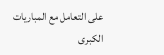على التعامل مع المباريات الكبرى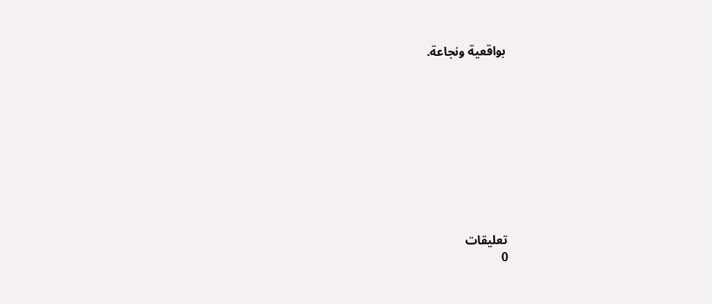بواقعية ونجاعة.










تعليقات
0